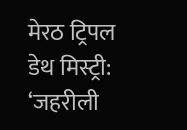मेरठ ट्रिपल डेथ मिस्ट्री: ‘जहरीली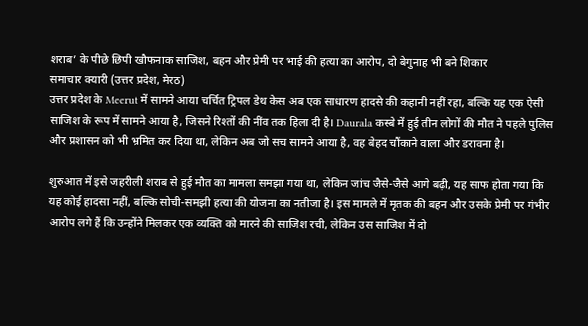शराब’ के पीछे छिपी खौफनाक साजिश, बहन और प्रेमी पर भाई की हत्या का आरोप, दो बेगुनाह भी बने शिकार
समाचार क्यारी (उत्तर प्रदेश, मेरठ)
उत्तर प्रदेश के Meerut में सामने आया चर्चित ट्रिपल डेथ केस अब एक साधारण हादसे की कहानी नहीं रहा, बल्कि यह एक ऐसी साजिश के रूप में सामने आया है, जिसने रिश्तों की नींव तक हिला दी है। Daurala कस्बे में हुई तीन लोगों की मौत ने पहले पुलिस और प्रशासन को भी भ्रमित कर दिया था, लेकिन अब जो सच सामने आया है, वह बेहद चौंकाने वाला और डरावना है।

शुरुआत में इसे जहरीली शराब से हुई मौत का मामला समझा गया था, लेकिन जांच जैसे-जैसे आगे बढ़ी, यह साफ होता गया कि यह कोई हादसा नहीं, बल्कि सोची-समझी हत्या की योजना का नतीजा है। इस मामले में मृतक की बहन और उसके प्रेमी पर गंभीर आरोप लगे हैं कि उन्होंने मिलकर एक व्यक्ति को मारने की साजिश रची, लेकिन उस साजिश में दो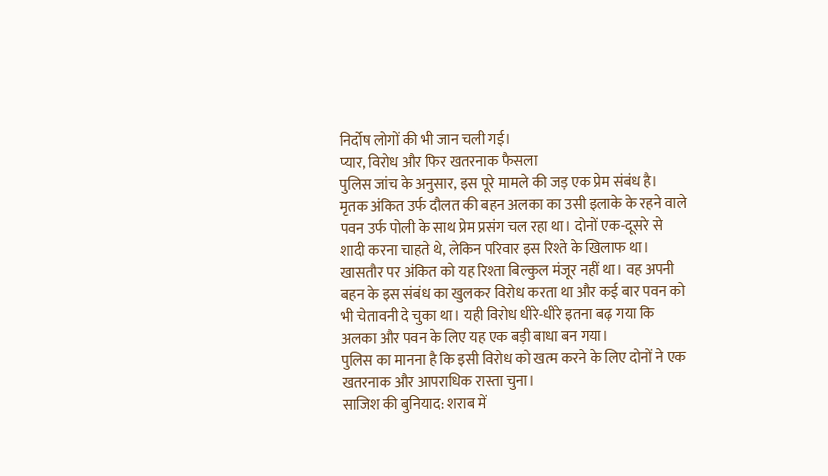निर्दोष लोगों की भी जान चली गई।
प्यार, विरोध और फिर खतरनाक फैसला
पुलिस जांच के अनुसार, इस पूरे मामले की जड़ एक प्रेम संबंध है। मृतक अंकित उर्फ दौलत की बहन अलका का उसी इलाके के रहने वाले पवन उर्फ पोली के साथ प्रेम प्रसंग चल रहा था। दोनों एक-दूसरे से शादी करना चाहते थे, लेकिन परिवार इस रिश्ते के खिलाफ था।
खासतौर पर अंकित को यह रिश्ता बिल्कुल मंजूर नहीं था। वह अपनी बहन के इस संबंध का खुलकर विरोध करता था और कई बार पवन को भी चेतावनी दे चुका था। यही विरोध धीरे-धीरे इतना बढ़ गया कि अलका और पवन के लिए यह एक बड़ी बाधा बन गया।
पुलिस का मानना है कि इसी विरोध को खत्म करने के लिए दोनों ने एक खतरनाक और आपराधिक रास्ता चुना।
साजिश की बुनियाद: शराब में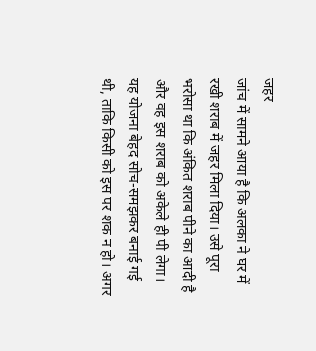जहर
जांच में सामने आया है कि अलका ने घर में रखी शराब में जहर मिला दिया। उसे पूरा भरोसा था कि अंकित शराब पीने का आदी है और वह इस शराब को अकेले ही पी लेगा।
यह योजना बेहद सोच-समझकर बनाई गई थी, ताकि किसी को इस पर शक न हो। अगर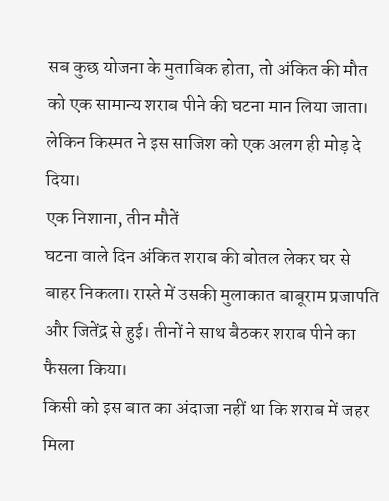सब कुछ योजना के मुताबिक होता, तो अंकित की मौत को एक सामान्य शराब पीने की घटना मान लिया जाता।
लेकिन किस्मत ने इस साजिश को एक अलग ही मोड़ दे दिया।
एक निशाना, तीन मौतें
घटना वाले दिन अंकित शराब की बोतल लेकर घर से बाहर निकला। रास्ते में उसकी मुलाकात बाबूराम प्रजापति और जितेंद्र से हुई। तीनों ने साथ बैठकर शराब पीने का फैसला किया।
किसी को इस बात का अंदाजा नहीं था कि शराब में जहर मिला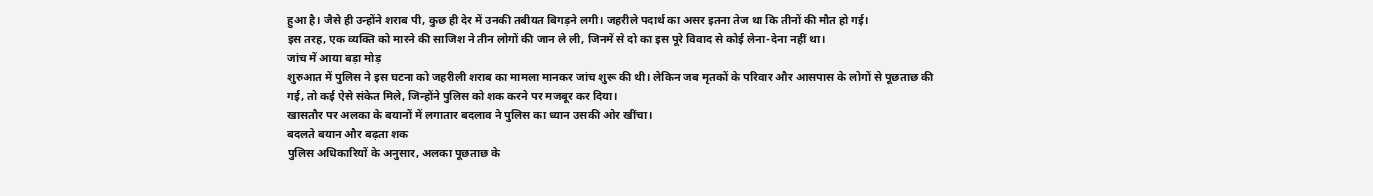हुआ है। जैसे ही उन्होंने शराब पी, कुछ ही देर में उनकी तबीयत बिगड़ने लगी। जहरीले पदार्थ का असर इतना तेज था कि तीनों की मौत हो गई।
इस तरह, एक व्यक्ति को मारने की साजिश ने तीन लोगों की जान ले ली, जिनमें से दो का इस पूरे विवाद से कोई लेना-देना नहीं था।
जांच में आया बड़ा मोड़
शुरुआत में पुलिस ने इस घटना को जहरीली शराब का मामला मानकर जांच शुरू की थी। लेकिन जब मृतकों के परिवार और आसपास के लोगों से पूछताछ की गई, तो कई ऐसे संकेत मिले, जिन्होंने पुलिस को शक करने पर मजबूर कर दिया।
खासतौर पर अलका के बयानों में लगातार बदलाव ने पुलिस का ध्यान उसकी ओर खींचा।
बदलते बयान और बढ़ता शक
पुलिस अधिकारियों के अनुसार, अलका पूछताछ के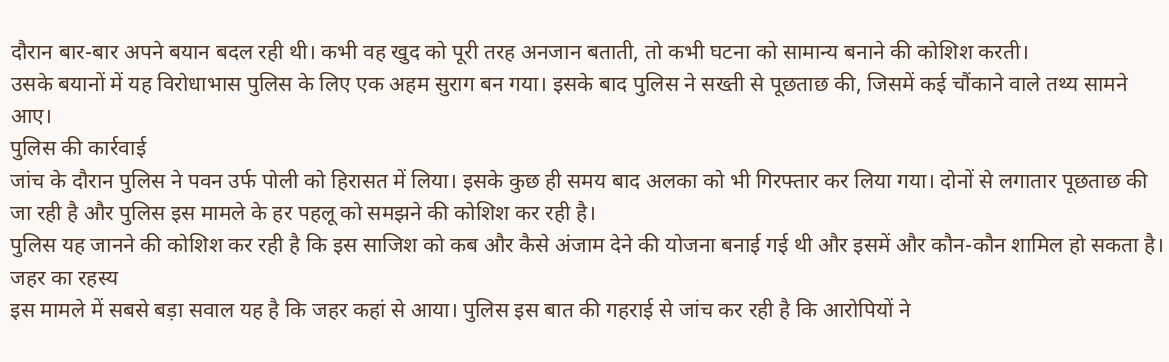दौरान बार-बार अपने बयान बदल रही थी। कभी वह खुद को पूरी तरह अनजान बताती, तो कभी घटना को सामान्य बनाने की कोशिश करती।
उसके बयानों में यह विरोधाभास पुलिस के लिए एक अहम सुराग बन गया। इसके बाद पुलिस ने सख्ती से पूछताछ की, जिसमें कई चौंकाने वाले तथ्य सामने आए।
पुलिस की कार्रवाई
जांच के दौरान पुलिस ने पवन उर्फ पोली को हिरासत में लिया। इसके कुछ ही समय बाद अलका को भी गिरफ्तार कर लिया गया। दोनों से लगातार पूछताछ की जा रही है और पुलिस इस मामले के हर पहलू को समझने की कोशिश कर रही है।
पुलिस यह जानने की कोशिश कर रही है कि इस साजिश को कब और कैसे अंजाम देने की योजना बनाई गई थी और इसमें और कौन-कौन शामिल हो सकता है।
जहर का रहस्य
इस मामले में सबसे बड़ा सवाल यह है कि जहर कहां से आया। पुलिस इस बात की गहराई से जांच कर रही है कि आरोपियों ने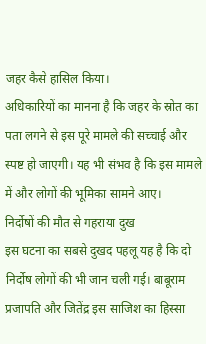जहर कैसे हासिल किया।
अधिकारियों का मानना है कि जहर के स्रोत का पता लगने से इस पूरे मामले की सच्चाई और स्पष्ट हो जाएगी। यह भी संभव है कि इस मामले में और लोगों की भूमिका सामने आए।
निर्दोषों की मौत से गहराया दुख
इस घटना का सबसे दुखद पहलू यह है कि दो निर्दोष लोगों की भी जान चली गई। बाबूराम प्रजापति और जितेंद्र इस साजिश का हिस्सा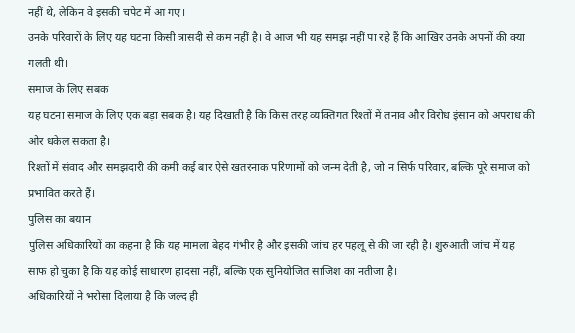नहीं थे, लेकिन वे इसकी चपेट में आ गए।
उनके परिवारों के लिए यह घटना किसी त्रासदी से कम नहीं है। वे आज भी यह समझ नहीं पा रहे हैं कि आखिर उनके अपनों की क्या गलती थी।
समाज के लिए सबक
यह घटना समाज के लिए एक बड़ा सबक है। यह दिखाती है कि किस तरह व्यक्तिगत रिश्तों में तनाव और विरोध इंसान को अपराध की ओर धकेल सकता है।
रिश्तों में संवाद और समझदारी की कमी कई बार ऐसे खतरनाक परिणामों को जन्म देती है, जो न सिर्फ परिवार, बल्कि पूरे समाज को प्रभावित करते हैं।
पुलिस का बयान
पुलिस अधिकारियों का कहना है कि यह मामला बेहद गंभीर है और इसकी जांच हर पहलू से की जा रही है। शुरुआती जांच में यह साफ हो चुका है कि यह कोई साधारण हादसा नहीं, बल्कि एक सुनियोजित साजिश का नतीजा है।
अधिकारियों ने भरोसा दिलाया है कि जल्द ही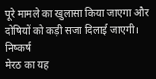पूरे मामले का खुलासा किया जाएगा और दोषियों को कड़ी सजा दिलाई जाएगी।
निष्कर्ष
मेरठ का यह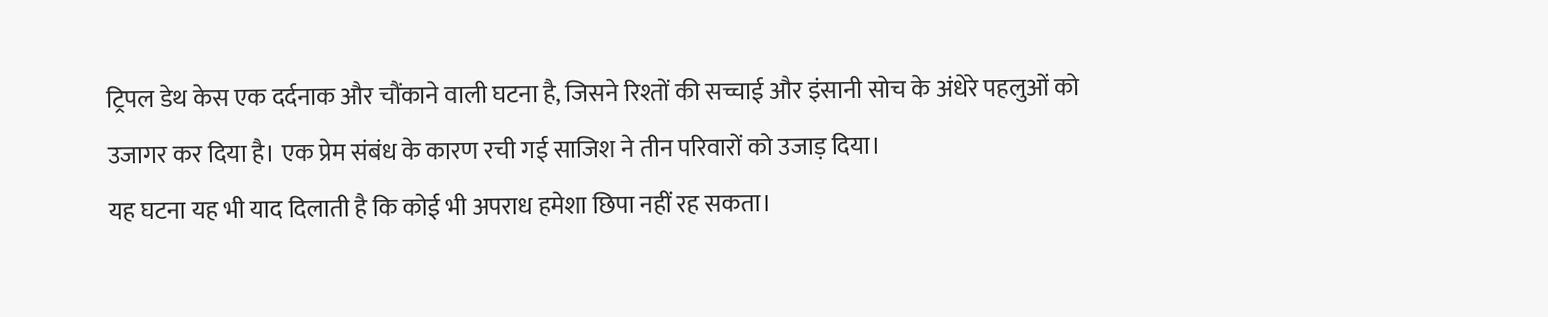ट्रिपल डेथ केस एक दर्दनाक और चौंकाने वाली घटना है, जिसने रिश्तों की सच्चाई और इंसानी सोच के अंधेरे पहलुओं को उजागर कर दिया है। एक प्रेम संबंध के कारण रची गई साजिश ने तीन परिवारों को उजाड़ दिया।
यह घटना यह भी याद दिलाती है कि कोई भी अपराध हमेशा छिपा नहीं रह सकता।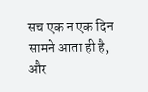सच एक न एक दिन सामने आता ही है, और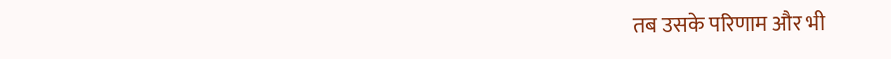तब उसके परिणाम और भी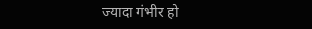ज्यादा गंभीर हो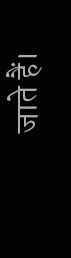जाते हैं।